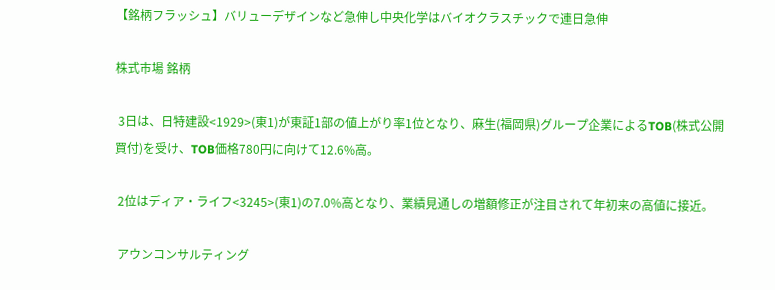【銘柄フラッシュ】バリューデザインなど急伸し中央化学はバイオクラスチックで連日急伸

株式市場 銘柄

 3日は、日特建設<1929>(東1)が東証1部の値上がり率1位となり、麻生(福岡県)グループ企業によるTOB(株式公開買付)を受け、TOB価格780円に向けて12.6%高。

 2位はディア・ライフ<3245>(東1)の7.0%高となり、業績見通しの増額修正が注目されて年初来の高値に接近。

 アウンコンサルティング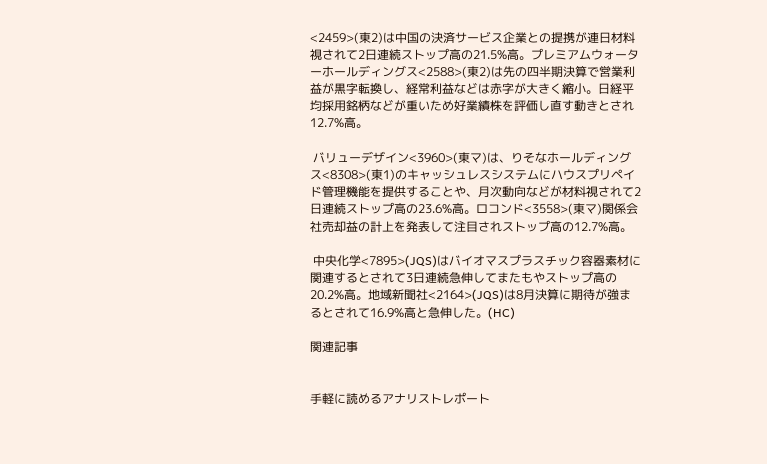<2459>(東2)は中国の決済サービス企業との提携が連日材料視されて2日連続ストップ高の21.5%高。プレミアムウォーターホールディングス<2588>(東2)は先の四半期決算で営業利益が黒字転換し、経常利益などは赤字が大きく縮小。日経平均採用銘柄などが重いため好業績株を評価し直す動きとされ12.7%高。

 バリューデザイン<3960>(東マ)は、りそなホールディングス<8308>(東1)のキャッシュレスシステムにハウスプリペイド管理機能を提供することや、月次動向などが材料視されて2日連続ストップ高の23.6%高。ロコンド<3558>(東マ)関係会社売却益の計上を発表して注目されストップ高の12.7%高。

 中央化学<7895>(JQS)はバイオマスプラスチック容器素材に関連するとされて3日連続急伸してまたもやストップ高の20.2%高。地域新聞社<2164>(JQS)は8月決算に期待が強まるとされて16.9%高と急伸した。(HC)

関連記事


手軽に読めるアナリストレポート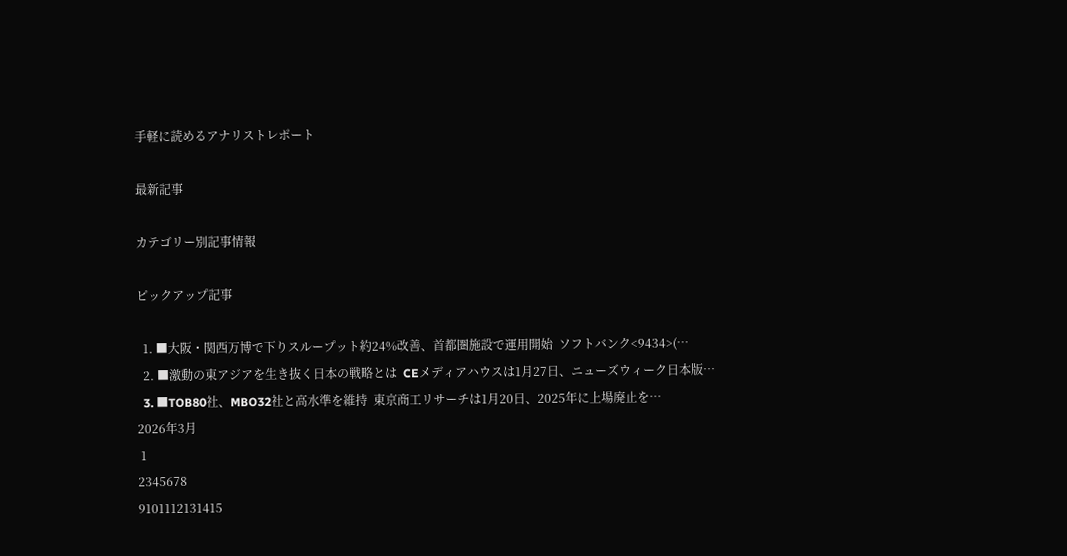手軽に読めるアナリストレポート

最新記事

カテゴリー別記事情報

ピックアップ記事

  1. ■大阪・関西万博で下りスループット約24%改善、首都圏施設で運用開始  ソフトバンク<9434>(…
  2. ■激動の東アジアを生き抜く日本の戦略とは  CEメディアハウスは1月27日、ニューズウィーク日本版…
  3. ■TOB80社、MBO32社と高水準を維持  東京商工リサーチは1月20日、2025年に上場廃止を…
2026年3月
 1
2345678
9101112131415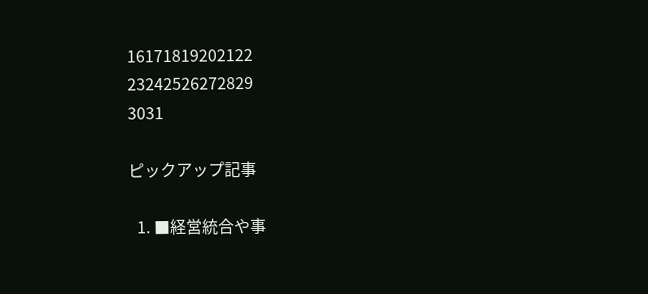16171819202122
23242526272829
3031

ピックアップ記事

  1. ■経営統合や事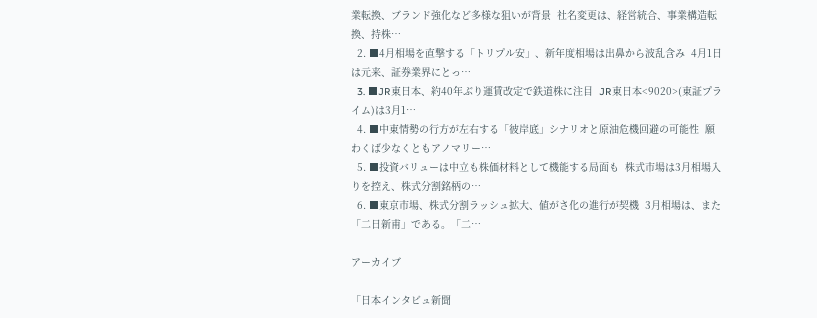業転換、ブランド強化など多様な狙いが背景  社名変更は、経営統合、事業構造転換、持株…
  2. ■4月相場を直撃する「トリプル安」、新年度相場は出鼻から波乱含み  4月1日は元来、証券業界にとっ…
  3. ■JR東日本、約40年ぶり運賃改定で鉄道株に注目  JR東日本<9020>(東証プライム)は3月1…
  4. ■中東情勢の行方が左右する「彼岸底」シナリオと原油危機回避の可能性  願わくば少なくともアノマリー…
  5. ■投資バリューは中立も株価材料として機能する局面も  株式市場は3月相場入りを控え、株式分割銘柄の…
  6. ■東京市場、株式分割ラッシュ拡大、値がさ化の進行が契機  3月相場は、また「二日新甫」である。「二…

アーカイブ

「日本インタビュ新聞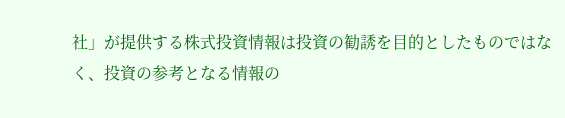社」が提供する株式投資情報は投資の勧誘を目的としたものではなく、投資の参考となる情報の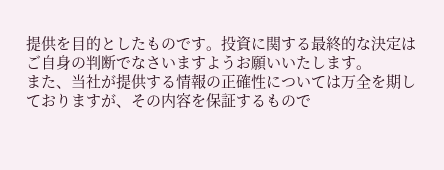提供を目的としたものです。投資に関する最終的な決定はご自身の判断でなさいますようお願いいたします。
また、当社が提供する情報の正確性については万全を期しておりますが、その内容を保証するもので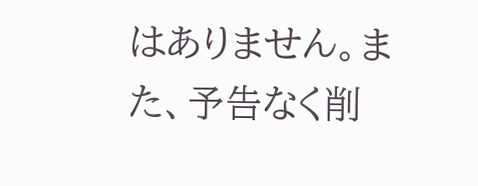はありません。また、予告なく削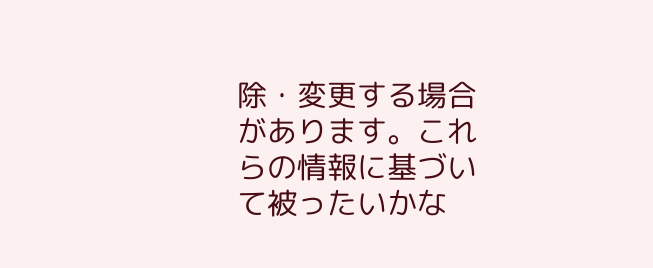除・変更する場合があります。これらの情報に基づいて被ったいかな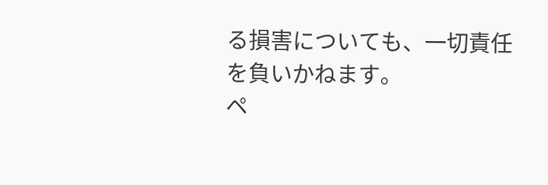る損害についても、一切責任を負いかねます。
ペ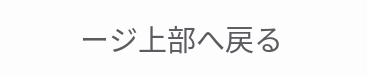ージ上部へ戻る